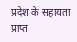प्रदेश के सहायता प्राप्त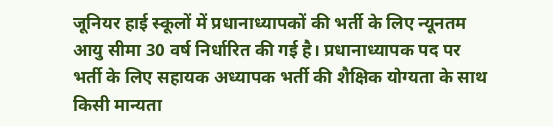जूनियर हाई स्कूलों में प्रधानाध्यापकों की भर्ती के लिए न्यूनतम आयु सीमा 30 वर्ष निर्धारित की गई है। प्रधानाध्यापक पद पर भर्ती के लिए सहायक अध्यापक भर्ती की शैक्षिक योग्यता के साथ किसी मान्यता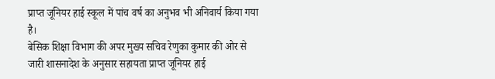प्राप्त जूनियर हाई स्कूल में पांच वर्ष का अनुभव भी अनिवार्य किया गया है।
बेसिक शिक्षा विभाग की अपर मुख्य सचिव रेणुका कुमार की ओर से जारी शासनादेश के अनुसार सहायता प्राप्त जूनियर हाई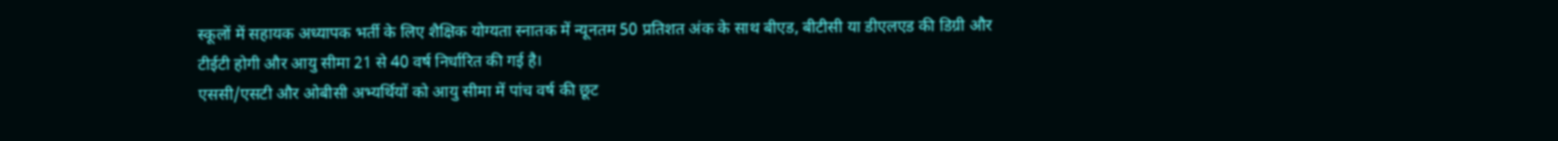स्कूलों में सहायक अध्यापक भर्ती के लिए शैक्षिक योग्यता स्नातक में न्यूनतम 50 प्रतिशत अंक के साथ बीएड, बीटीसी या डीएलएड की डिग्री और टीईटी होगी और आयु सीमा 21 से 40 वर्ष निर्धारित की गई है।
एससी/एसटी और ओबीसी अभ्यर्थियों को आयु सीमा में पांच वर्ष की छूट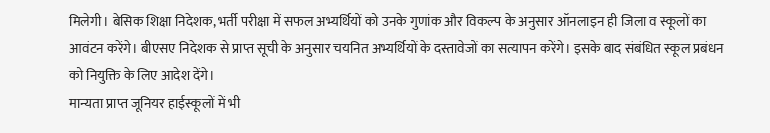मिलेगी। बेसिक शिक्षा निदेशक, भर्ती परीक्षा में सफल अभ्यर्थियों को उनके गुणांक और विकल्प के अनुसार ऑनलाइन ही जिला व स्कूलों का आवंटन करेंगे। बीएसए निदेशक से प्राप्त सूची के अनुसार चयनित अभ्यर्थियों के दस्तावेजों का सत्यापन करेंगे। इसके बाद संबंधित स्कूल प्रबंधन को नियुक्ति के लिए आदेश देंगे।
मान्यता प्राप्त जूनियर हाईस्कूलों में भी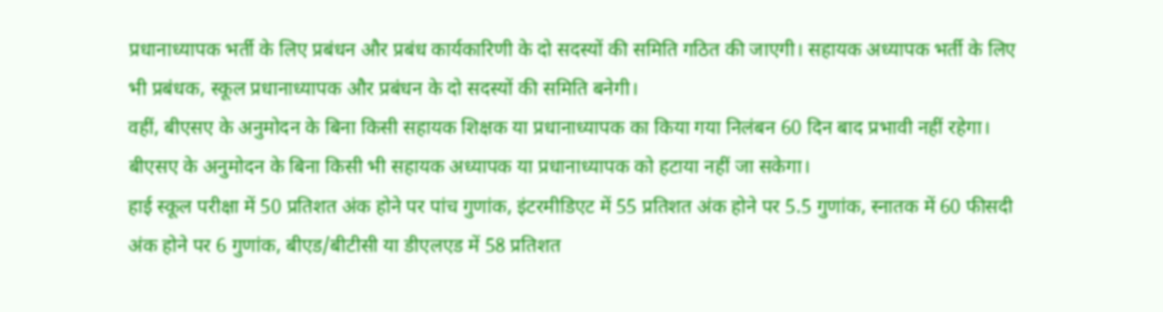प्रधानाध्यापक भर्ती के लिए प्रबंधन और प्रबंध कार्यकारिणी के दो सदस्यों की समिति गठित की जाएगी। सहायक अध्यापक भर्ती के लिए भी प्रबंधक, स्कूल प्रधानाध्यापक और प्रबंधन के दो सदस्यों की समिति बनेगी।
वहीं, बीएसए के अनुमोदन के बिना किसी सहायक शिक्षक या प्रधानाध्यापक का किया गया निलंबन 60 दिन बाद प्रभावी नहीं रहेगा। बीएसए के अनुमोदन के बिना किसी भी सहायक अध्यापक या प्रधानाध्यापक को हटाया नहीं जा सकेगा।
हाई स्कूल परीक्षा में 50 प्रतिशत अंक होने पर पांच गुणांक, इंटरमीडिएट में 55 प्रतिशत अंक होने पर 5.5 गुणांक, स्नातक में 60 फीसदी अंक होने पर 6 गुणांक, बीएड/बीटीसी या डीएलएड में 58 प्रतिशत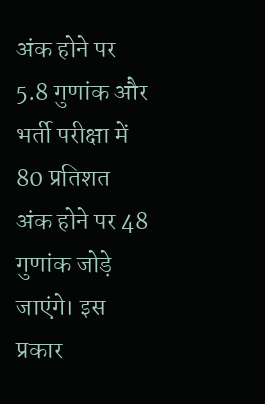अंक होने पर 5.8 गुणांक और भर्ती परीक्षा में 80 प्रतिशत अंक होने पर 48 गुणांक जोड़े जाएंगे। इस प्रकार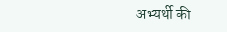अभ्यर्थी की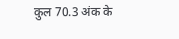कुल 70.3 अंक के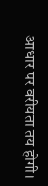आधार पर वरीयता तय होगी।